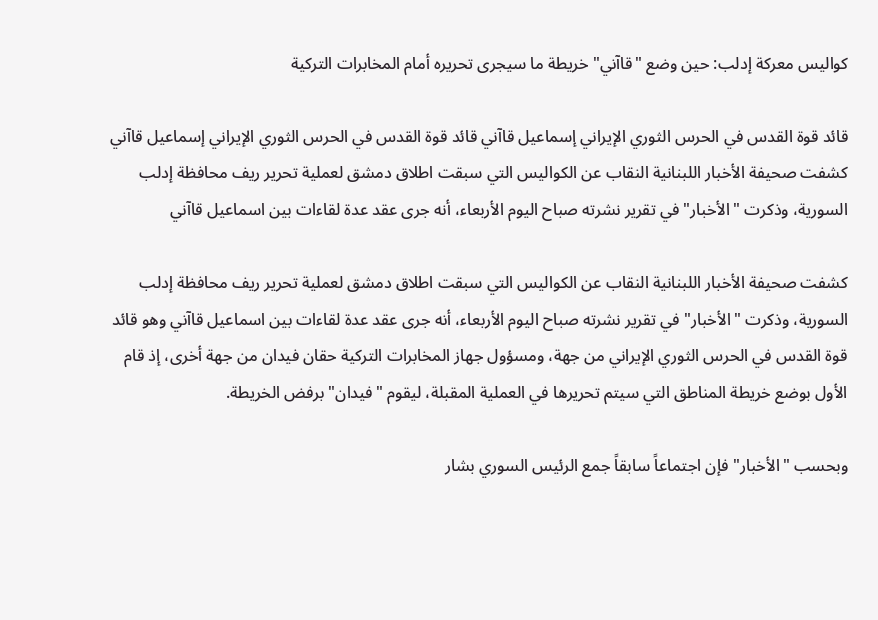كواليس معركة إدلب: حين وضع "قاآني" خريطة ما سيجرى تحريره أمام المخابرات التركية

قائد قوة القدس في الحرس الثوري الإيراني إسماعيل قاآني قائد قوة القدس في الحرس الثوري الإيراني إسماعيل قاآني
كشفت صحيفة الأخبار اللبنانية النقاب عن الكواليس التي سبقت اطلاق دمشق لعملية تحرير ريف محافظة إدلب السورية، وذكرت "الأخبار" في تقرير نشرته صباح اليوم الأربعاء، أنه جرى عقد عدة لقاءات بين اسماعيل قاآني

كشفت صحيفة الأخبار اللبنانية النقاب عن الكواليس التي سبقت اطلاق دمشق لعملية تحرير ريف محافظة إدلب السورية، وذكرت "الأخبار" في تقرير نشرته صباح اليوم الأربعاء، أنه جرى عقد عدة لقاءات بين اسماعيل قاآني وهو قائد قوة القدس في الحرس الثوري الإيراني من جهة، ومسؤول جهاز المخابرات التركية حقان فيدان من جهة أخرى، إذ قام الأول بوضع خريطة المناطق التي سيتم تحريرها في العملية المقبلة، ليقوم "فيدان" برفض الخريطة.

وبحسب "الأخبار" فإن اجتماعاً سابقاً جمع الرئيس السوري بشار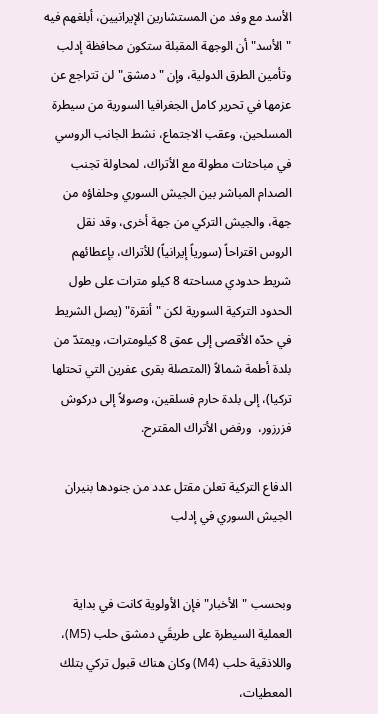الأسد مع وفد من المستشارين الإيرانيين، أبلغهم فيه "الأسد" أن الوجهة المقبلة ستكون محافظة إدلب وتأمين الطرق الدولية، وإن "دمشق" لن تتراجع عن عزمها في تحرير كامل الجغرافيا السورية من سيطرة المسلحين، وعقب الاجتماع، نشط الجانب الروسي في مباحثات مطولة مع الأتراك، لمحاولة تجنب الصدام المباشر بين الجيش السوري وحلفاؤه من جهة، والجيش التركي من جهة أخرى، وقد نقل الروس اقتراحاً (سورياً إيرانياً) للأتراك، بإعطائهم شريط حدودي مساحته 8 كيلو مترات على طول الحدود التركية السورية لكن "أنقرة" (يصل الشريط في حدّه الأقصى إلى عمق 8 كيلومترات، ويمتدّ من بلدة أطمة شمالاً (المتصلة بقرى عفرين التي تحتلها تركيا)، إلى بلدة حارم فسلقين، وصولاً إلى دركوش فزرزور،  ورفض الأتراك المقترح.

الدفاع التركية تعلن مقتل عدد من جنودها بنيران الجيش السوري في إدلب


وبحسب "الأخبار" فإن الأولوية كانت في بداية العملية السيطرة على طريقَي دمشق حلب (M5)، واللاذقية حلب (M4) وكان هناك قبول تركي بتلك المعطيات،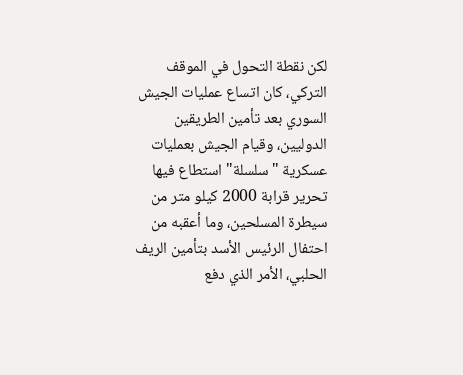لكن نقطة التحول في الموقف التركي، كان اتساع عمليات الجيش السوري بعد تأمين الطريقين الدوليين، وقيام الجيش بعمليات عسكرية "سلسلة" استطاع فيها تحرير قرابة 2000 كيلو متر من سيطرة المسلحين، وما أعقبه من احتفال الرئيس الأسد بتأمين الريف الحلبي، الأمر الذي دفع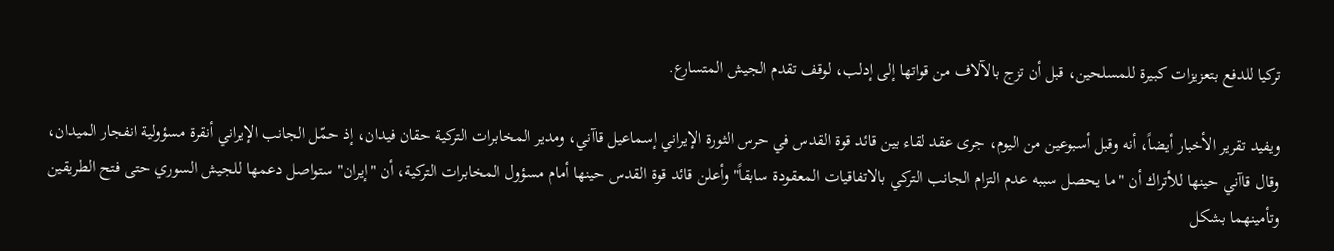تركيا للدفع بتعزيزات كبيرة للمسلحين، قبل أن تزج بالآلاف من قواتها إلى إدلب، لوقف تقدم الجيش المتسارع.

ويفيد تقرير الأخبار أيضاً، أنه وقبل أسبوعين من اليوم، جرى عقد لقاء بين قائد قوة القدس في حرس الثورة الإيراني إسماعيل قاآني، ومدير المخابرات التركية حقان فيدان، إذ حمّل الجانب الإيراني أنقرة مسؤولية انفجار الميدان، وقال قاآني حينها للأتراك أن "ما يحصل سببه عدم التزام الجانب التركي بالاتفاقيات المعقودة سابقاً" وأعلن قائد قوة القدس حينها أمام مسؤول المخابرات التركية، أن "إيران" ستواصل دعمها للجيش السوري حتى فتح الطريقين وتأمينهما بشكل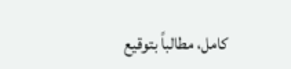كامل، مطالباً بتوقيع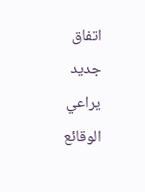اتفاق جديد يراعي الوقائع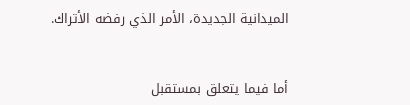الميدانية الجديدة، الأمر الذي رفضه الأتراك.


أما فيما يتعلق بمستقبل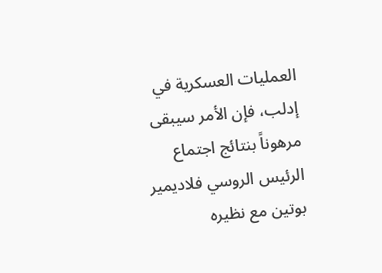العمليات العسكرية في إدلب، فإن الأمر سيبقى مرهوناً بنتائج اجتماع الرئيس الروسي فلاديمير بوتين مع نظيره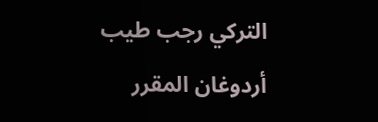التركي رجب طيب أردوغان المقرر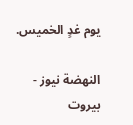يوم غدٍ الخميس.

النهضة نيوز - بيروت